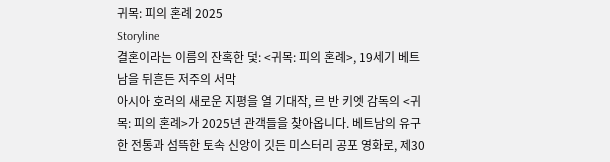귀목: 피의 혼례 2025
Storyline
결혼이라는 이름의 잔혹한 덫: <귀목: 피의 혼례>, 19세기 베트남을 뒤흔든 저주의 서막
아시아 호러의 새로운 지평을 열 기대작, 르 반 키엣 감독의 <귀목: 피의 혼례>가 2025년 관객들을 찾아옵니다. 베트남의 유구한 전통과 섬뜩한 토속 신앙이 깃든 미스터리 공포 영화로, 제30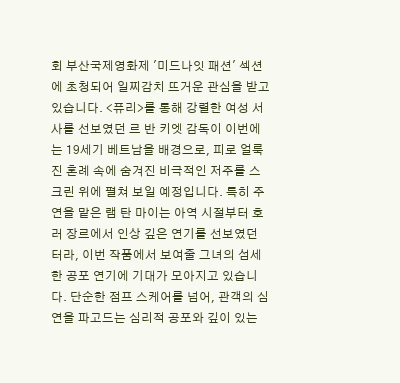회 부산국제영화제 '미드나잇 패션' 섹션에 초청되어 일찌감치 뜨거운 관심을 받고 있습니다. <퓨리>를 통해 강렬한 여성 서사를 선보였던 르 반 키엣 감독이 이번에는 19세기 베트남을 배경으로, 피로 얼룩진 혼례 속에 숨겨진 비극적인 저주를 스크린 위에 펼쳐 보일 예정입니다. 특히 주연을 맡은 램 탄 마이는 아역 시절부터 호러 장르에서 인상 깊은 연기를 선보였던 터라, 이번 작품에서 보여줄 그녀의 섬세한 공포 연기에 기대가 모아지고 있습니다. 단순한 점프 스케어를 넘어, 관객의 심연을 파고드는 심리적 공포와 깊이 있는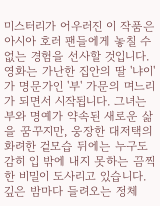미스터리가 어우러진 이 작품은 아시아 호러 팬들에게 놓칠 수 없는 경험을 선사할 것입니다.
영화는 가난한 집안의 딸 '냐이'가 명문가인 '부' 가문의 며느리가 되면서 시작됩니다. 그녀는 부와 명예가 약속된 새로운 삶을 꿈꾸지만, 웅장한 대저택의 화려한 겉모습 뒤에는 누구도 감히 입 밖에 내지 못하는 끔찍한 비밀이 도사리고 있습니다. 깊은 밤마다 들려오는 정체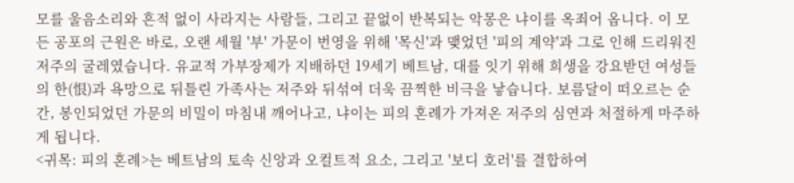모를 울음소리와 흔적 없이 사라지는 사람들, 그리고 끝없이 반복되는 악몽은 냐이를 옥죄어 옵니다. 이 모든 공포의 근원은 바로, 오랜 세월 '부' 가문이 번영을 위해 '목신'과 맺었던 '피의 계약'과 그로 인해 드리워진 저주의 굴레였습니다. 유교적 가부장제가 지배하던 19세기 베트남, 대를 잇기 위해 희생을 강요받던 여성들의 한(恨)과 욕망으로 뒤틀린 가족사는 저주와 뒤섞여 더욱 끔찍한 비극을 낳습니다. 보름달이 떠오르는 순간, 봉인되었던 가문의 비밀이 마침내 깨어나고, 냐이는 피의 혼례가 가져온 저주의 심연과 처절하게 마주하게 됩니다.
<귀목: 피의 혼례>는 베트남의 토속 신앙과 오컬트적 요소, 그리고 '보디 호러'를 결합하여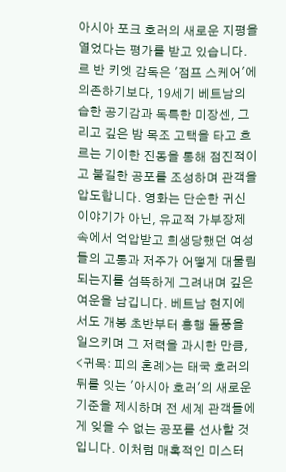아시아 포크 호러의 새로운 지평을 열었다는 평가를 받고 있습니다. 르 반 키엣 감독은 '점프 스케어'에 의존하기보다, 19세기 베트남의 습한 공기감과 독특한 미장센, 그리고 깊은 밤 목조 고택을 타고 흐르는 기이한 진동을 통해 점진적이고 불길한 공포를 조성하며 관객을 압도합니다. 영화는 단순한 귀신 이야기가 아닌, 유교적 가부장제 속에서 억압받고 희생당했던 여성들의 고통과 저주가 어떻게 대물림되는지를 섬뜩하게 그려내며 깊은 여운을 남깁니다. 베트남 현지에서도 개봉 초반부터 흥행 돌풍을 일으키며 그 저력을 과시한 만큼, <귀목: 피의 혼례>는 태국 호러의 뒤를 잇는 '아시아 호러'의 새로운 기준을 제시하며 전 세계 관객들에게 잊을 수 없는 공포를 선사할 것입니다. 이처럼 매혹적인 미스터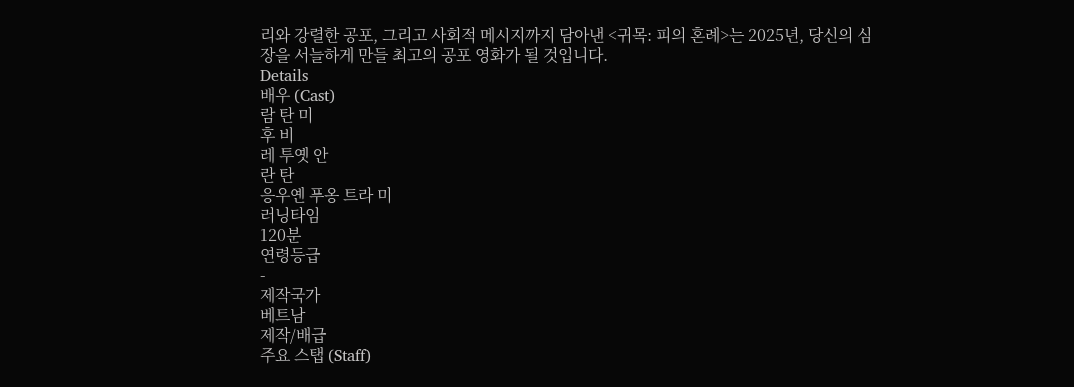리와 강렬한 공포, 그리고 사회적 메시지까지 담아낸 <귀목: 피의 혼례>는 2025년, 당신의 심장을 서늘하게 만들 최고의 공포 영화가 될 것입니다.
Details
배우 (Cast)
람 탄 미
후 비
레 투옛 안
란 탄
응우옌 푸옹 트라 미
러닝타임
120분
연령등급
-
제작국가
베트남
제작/배급
주요 스탭 (Staff)